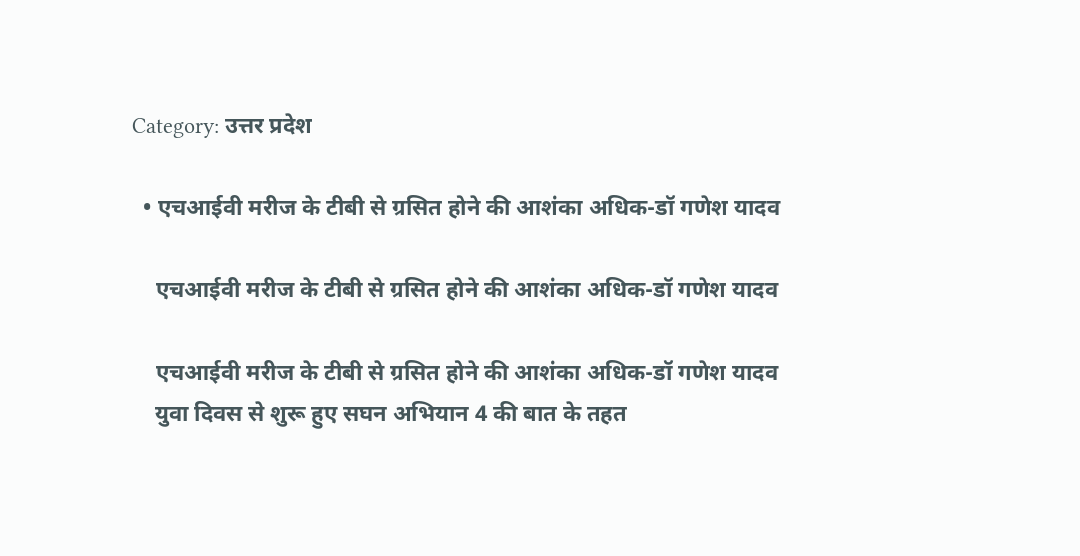Category: उत्तर प्रदेश

  • एचआईवी मरीज के टीबी से ग्रसित होने की आशंका अधिक-डॉ गणेश यादव

    एचआईवी मरीज के टीबी से ग्रसित होने की आशंका अधिक-डॉ गणेश यादव

    एचआईवी मरीज के टीबी से ग्रसित होने की आशंका अधिक-डॉ गणेश यादव
    युवा दिवस से शुरू हुए सघन अभियान 4 की बात के तहत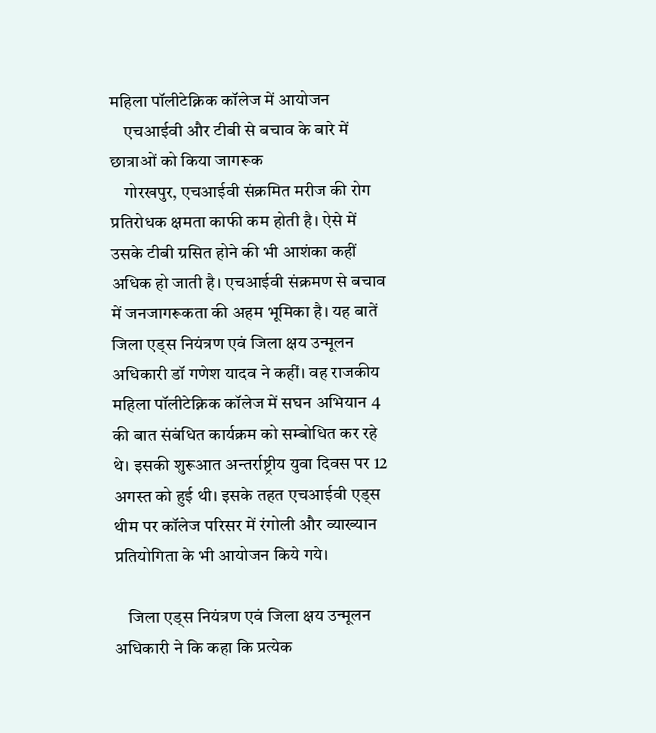महिला पॉलीटेक्निक कॉलेज में आयोजन
    एचआईवी और टीबी से बचाव के बारे में छात्राओं को किया जागरूक
    गोरखपुर, एचआईवी संक्रमित मरीज की रोग प्रतिरोधक क्षमता काफी कम होती है। ऐसे में उसके टीबी ग्रसित होने की भी आशंका कहीं अधिक हो जाती है। एचआईवी संक्रमण से बचाव में जनजागरूकता की अहम भूमिका है। यह बातें जिला एड्स नियंत्रण एवं जिला क्षय उन्मूलन अधिकारी डॉ गणेश यादव ने कहीं। वह राजकीय महिला पॉलीटेक्निक कॉलेज में सघन अभियान 4 की बात संबंधित कार्यक्रम को सम्बोधित कर रहे थे। इसकी शुरूआत अन्तर्राष्ट्रीय युवा दिवस पर 12 अगस्त को हुई थी। इसके तहत एचआईवी एड्स थीम पर कॉलेज परिसर में रंगोली और व्याख्यान प्रतियोगिता के भी आयोजन किये गये।

    जिला एड्स नियंत्रण एवं जिला क्षय उन्मूलन अधिकारी ने कि कहा कि प्रत्येक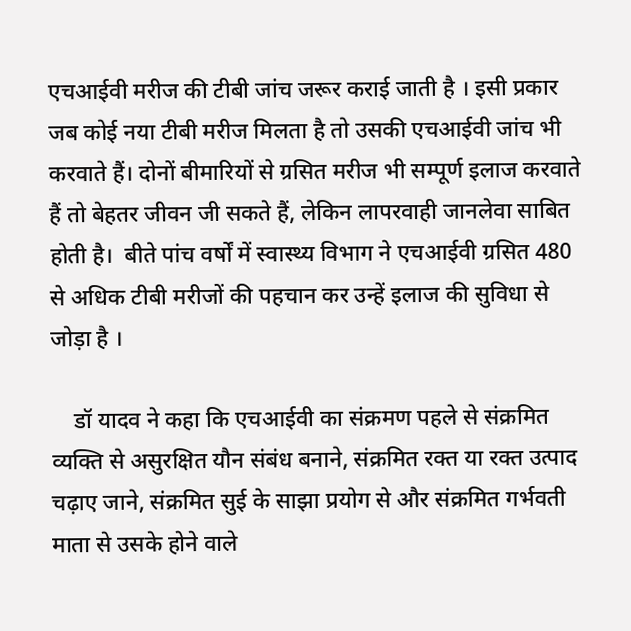एचआईवी मरीज की टीबी जांच जरूर कराई जाती है । इसी प्रकार जब कोई नया टीबी मरीज मिलता है तो उसकी एचआईवी जांच भी करवाते हैं। दोनों बीमारियों से ग्रसित मरीज भी सम्पूर्ण इलाज करवाते हैं तो बेहतर जीवन जी सकते हैं, लेकिन लापरवाही जानलेवा साबित होती है।  बीते पांच वर्षों में स्वास्थ्य विभाग ने एचआईवी ग्रसित 480 से अधिक टीबी मरीजों की पहचान कर उन्हें इलाज की सुविधा से जोड़ा है ।

    डॉ यादव ने कहा कि एचआईवी का संक्रमण पहले से संक्रमित व्यक्ति से असुरक्षित यौन संबंध बनाने, संक्रमित रक्त या रक्त उत्पाद चढ़ाए जाने, संक्रमित सुई के साझा प्रयोग से और संक्रमित गर्भवती माता से उसके होने वाले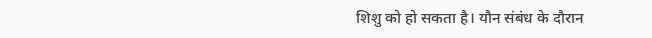शिशु को हो सकता है। यौन संबंध के दौरान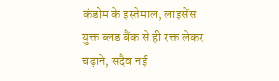कंडोम के इस्तेमाल, लाइसेंस युक्त ब्लड बैंक से ही रक्त लेकर चढ़ाने, सदैव नई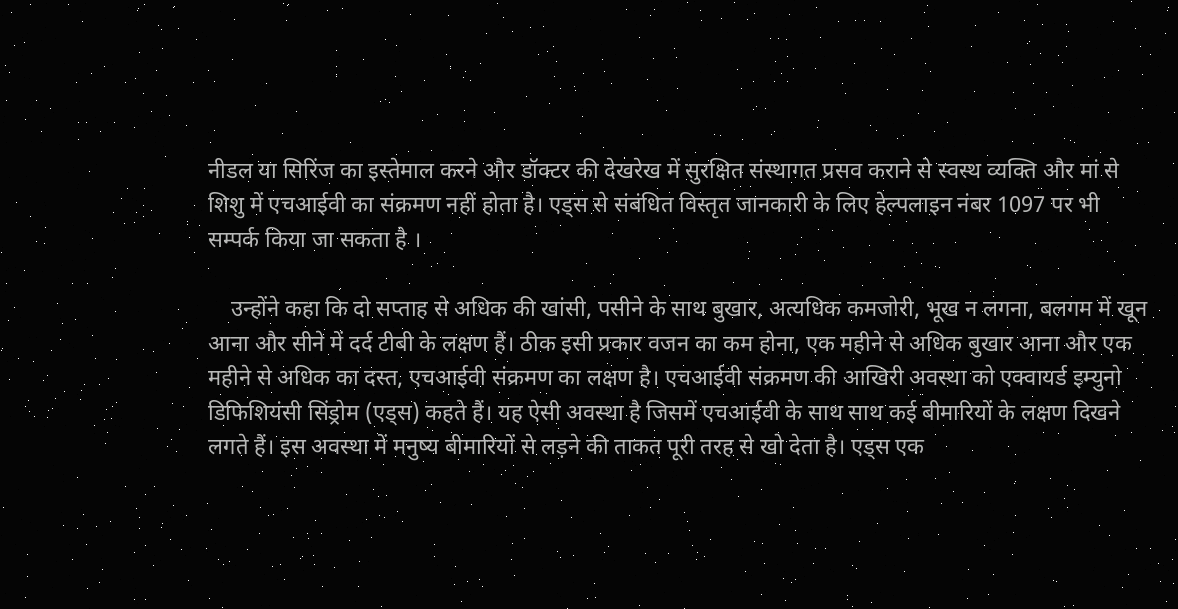नीडल या सिरिंज का इस्तेमाल करने और डॉक्टर की देखरेख में सुरक्षित संस्थागत प्रसव कराने से स्वस्थ व्यक्ति और मां से शिशु में एचआईवी का संक्रमण नहीं होता है। एड्स से संबंधित विस्तृत जानकारी के लिए हेल्पलाइन नंबर 1097 पर भी सम्पर्क किया जा सकता है ।

    उन्होंने कहा कि दो सप्ताह से अधिक की खांसी, पसीने के साथ बुखार, अत्यधिक कमजोरी, भूख न लगना, बलगम में खून आना और सीने में दर्द टीबी के लक्षण हैं। ठीक इसी प्रकार वजन का कम होना, एक महीने से अधिक बुखार आना और एक महीने से अधिक का दस्त, एचआईवी संक्रमण का लक्षण है। एचआईवी संक्रमण की आखिरी अवस्था को एक्वायर्ड इम्युनो डिफिशियंसी सिंड्रोम (एड्स) कहते हैं। यह ऐसी अवस्था है जिसमें एचआईवी के साथ साथ कई बीमारियों के लक्षण दिखने लगते हैं। इस अवस्था में मनुष्य बीमारियों से लड़ने की ताकत पूरी तरह से खो देता है। एड्स एक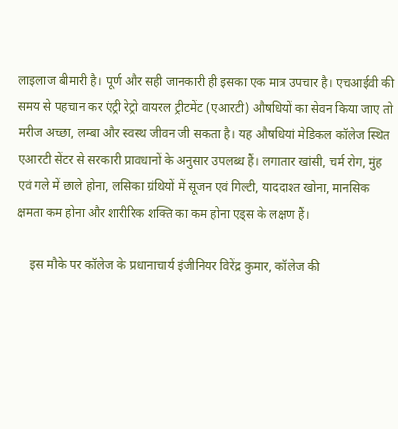लाइलाज बीमारी है। पूर्ण और सही जानकारी ही इसका एक मात्र उपचार है। एचआईवी की समय से पहचान कर एंट्री रेट्रो वायरल ट्रीटमेंट (एआरटी) औषधियों का सेवन किया जाए तो मरीज अच्छा, लम्बा और स्वस्थ जीवन जी सकता है। यह औषधियां मेडिकल कॉलेज स्थित एआरटी सेंटर से सरकारी प्रावधानों के अनुसार उपलब्ध हैं। लगातार खांसी, चर्म रोग, मुंह एवं गले में छाले होना, लसिका ग्रंथियों में सूजन एवं गिल्टी, याददाश्त खोना, मानसिक क्षमता कम होना और शारीरिक शक्ति का कम होना एड्स के लक्षण हैं।

    इस मौके पर कॉलेज के प्रधानाचार्य इंजीनियर विरेंद्र कुमार, कॉलेज की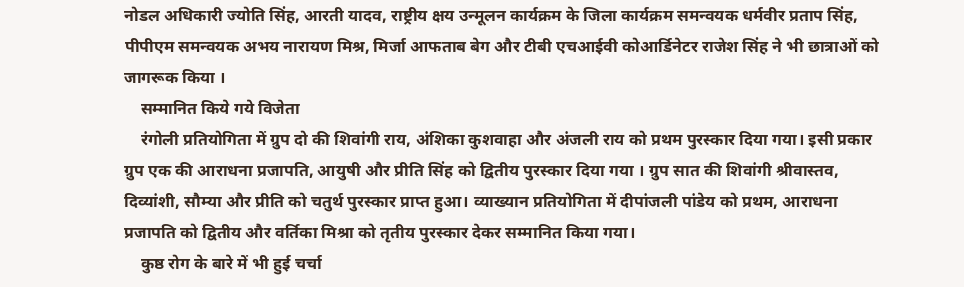नोडल अधिकारी ज्योति सिंह, आरती यादव, राष्ट्रीय क्षय उन्मूलन कार्यक्रम के जिला कार्यक्रम समन्वयक धर्मवीर प्रताप सिंह, पीपीएम समन्वयक अभय नारायण मिश्र, मिर्जा आफताब बेग और टीबी एचआईवी कोआर्डिनेटर राजेश सिंह ने भी छात्राओं को जागरूक किया ।
    सम्मानित किये गये विजेता
    रंगोली प्रतियोगिता में ग्रुप दो की शिवांगी राय, अंशिका कुशवाहा और अंजली राय को प्रथम पुरस्कार दिया गया। इसी प्रकार ग्रुप एक की आराधना प्रजापति, आयुषी और प्रीति सिंह को द्वितीय पुरस्कार दिया गया । ग्रुप सात की शिवांगी श्रीवास्तव, दिव्यांशी, सौम्या और प्रीति को चतुर्थ पुरस्कार प्राप्त हुआ। व्याख्यान प्रतियोगिता में दीपांजली पांडेय को प्रथम, आराधना प्रजापति को द्वितीय और वर्तिका मिश्रा को तृतीय पुरस्कार देकर सम्मानित किया गया।
    कुष्ठ रोग के बारे में भी हुई चर्चा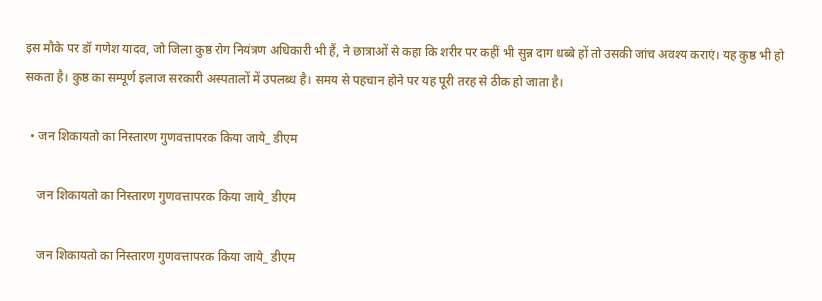इस मौके पर डॉ गणेश यादव, जो जिला कुष्ठ रोग नियंत्रण अधिकारी भी हैं, ने छात्राओं से कहा कि शरीर पर कहीं भी सुन्न दाग धब्बे हों तो उसकी जांच अवश्य कराएं। यह कुष्ठ भी हो सकता है। कुष्ठ का सम्पूर्ण इलाज सरकारी अस्पतालों में उपलब्ध है। समय से पहचान होने पर यह पूरी तरह से ठीक हो जाता है।

  • जन शिकायतो का निस्तारण गुणवत्तापरक किया जाये_ डीएम

    जन शिकायतो का निस्तारण गुणवत्तापरक किया जाये_ डीएम

    जन शिकायतो का निस्तारण गुणवत्तापरक किया जाये_ डीएम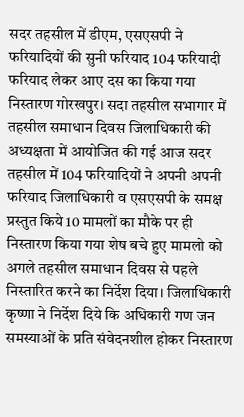सदर तहसील में डीएम, एसएसपी ने फरियादियों की सुनी फरियाद 104 फरियादी फरियाद लेकर आए दस का किया गया निस्तारण गोरखपुर। सदा तहसील सभागार में तहसील समाधान दिवस जिलाधिकारी की अध्यक्षता में आयोजित की गई आज सदर तहसील में 104 फरियादियों ने अपनी अपनी फरियाद जिलाधिकारी व एसएसपी के समक्ष प्रस्तुत किये 10 मामलों का मौके पर ही निस्तारण किया गया शेष बचे हुए मामलो को अगले तहसील समाधान दिवस से पहले निस्तारित करने का निर्देश दिया। जिलाधिकारी कृष्णा ने निर्देश दिये कि अधिकारी गण जन समस्याओं के प्रति संवेदनशील होकर निस्तारण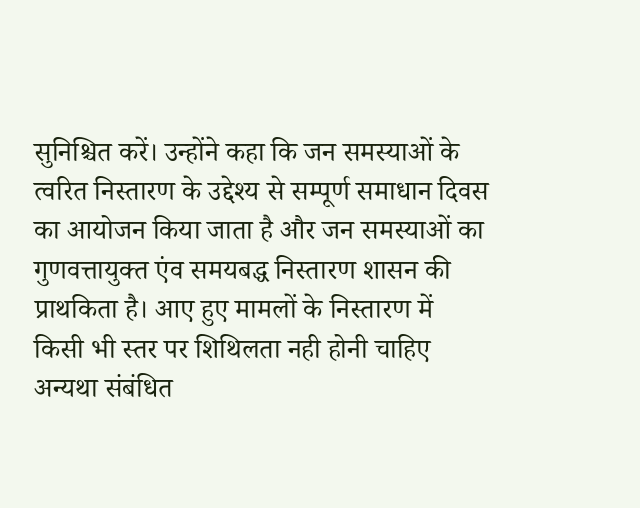सुनिश्चित करें। उन्होंने कहा कि जन समस्याओं के त्वरित निस्तारण के उद्देश्य से सम्पूर्ण समाधान दिवस का आयोजन किया जाता है और जन समस्याओं का गुणवत्तायुक्त एंव समयबद्ध निस्तारण शासन की प्राथकिता है। आए हुए मामलों के निस्तारण में किसी भी स्तर पर शिथिलता नही होनी चाहिए अन्यथा संबंधित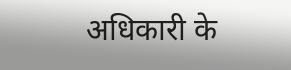अधिकारी के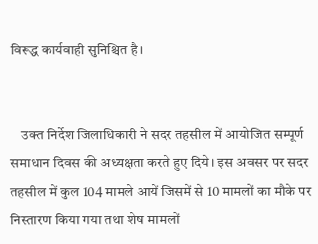विरूद्ध कार्यवाही सुनिश्चित है।


    उक्त निर्देश जिलाधिकारी ने सदर तहसील में आयोजित सम्पूर्ण समाधान दिवस की अध्यक्षता करते हुए दिये। इस अवसर पर सदर तहसील में कुल 104 मामले आयें जिसमें से 10 मामलों का मौके पर निस्तारण किया गया तथा शेष मामलों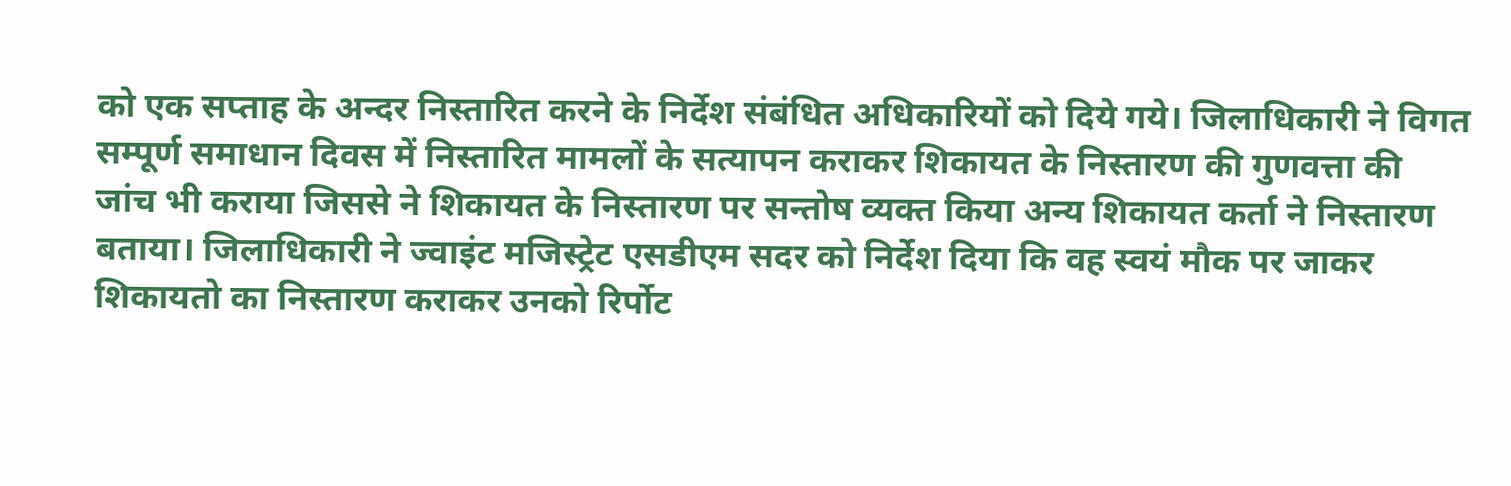को एक सप्ताह के अन्दर निस्तारित करने के निर्देश संबंधित अधिकारियों को दिये गये। जिलाधिकारी ने विगत सम्पूर्ण समाधान दिवस में निस्तारित मामलों के सत्यापन कराकर शिकायत के निस्तारण की गुणवत्ता की जांच भी कराया जिससे ने शिकायत के निस्तारण पर सन्तोष व्यक्त किया अन्य शिकायत कर्ता ने निस्तारण बताया। जिलाधिकारी ने ज्वाइंट मजिस्ट्रेट एसडीएम सदर को निर्देश दिया कि वह स्वयं मौक पर जाकर शिकायतो का निस्तारण कराकर उनको रिर्पोट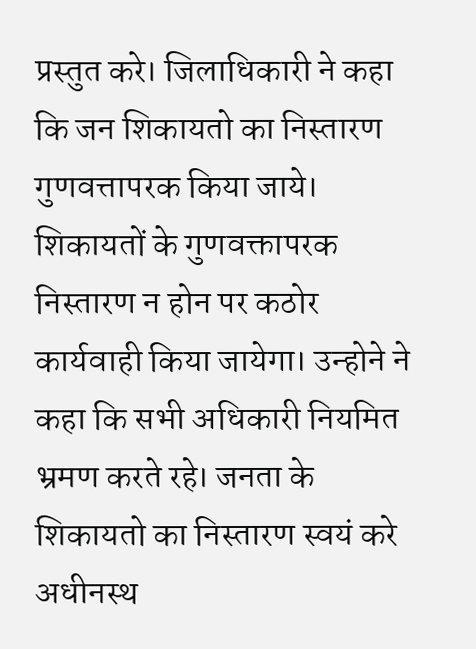प्रस्तुत करे। जिलाधिकारी ने कहा कि जन शिकायतो का निस्तारण गुणवत्तापरक किया जाये। शिकायतों के गुणवक्तापरक निस्तारण न होन पर कठोर कार्यवाही किया जायेगा। उन्होने ने कहा कि सभी अधिकारी नियमित भ्रमण करते रहे। जनता के शिकायतो का निस्तारण स्वयं करे अधीनस्थ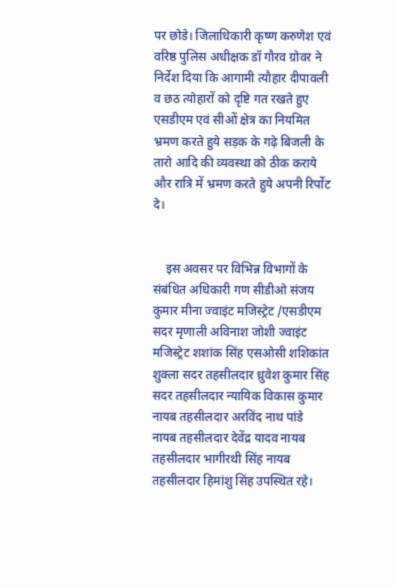पर छोडे। जिलाधिकारी कृष्ण करुणेश एवं वरिष्ठ पुलिस अधीक्षक डॉ गौरव ग्रोवर ने निर्देश दिया कि आगामी त्यौहार दीपावली व छठ त्योहारों को दृष्टि गत रखते हुए एसडीएम एवं सीओं क्षेत्र का नियमित भ्रमण करते हुये सड़क के गढ़े बिजली के तारो आदि की व्यवस्था को ठीक कराये और रात्रि में भ्रमण करते हुये अपनी रिर्पोट दे।


    इस अवसर पर विभिन्न विभागों के संबंधित अधिकारी गण सीडीओ संजय कुमार मीना ज्वाइंट मजिस्ट्रेट /एसडीएम सदर मृणाली अविनाश जोशी ज्वाइंट मजिस्ट्रेट शशांक सिंह एसओसी शशिकांत शुक्ला सदर तहसीलदार ध्रुवेश कुमार सिंह सदर तहसीलदार न्यायिक विकास कुमार नायब तहसीलदार अरविंद नाथ पांडे नायब तहसीलदार देवेंद्र यादव नायब तहसीलदार भागीरथी सिंह नायब तहसीलदार हिमांशु सिंह उपस्थित रहे।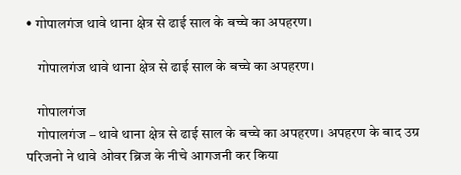• गोपालगंज थावे थाना क्षेत्र से ढाई साल के बच्चे का अपहरण।

    गोपालगंज थावे थाना क्षेत्र से ढाई साल के बच्चे का अपहरण।

    गोपालगंज
    गोपालगंज – थावे थाना क्षेत्र से ढाई साल के बच्चे का अपहरण। अपहरण के बाद उग्र परिजनो ने थावे ओवर ब्रिज के नीचे आगजनी कर किया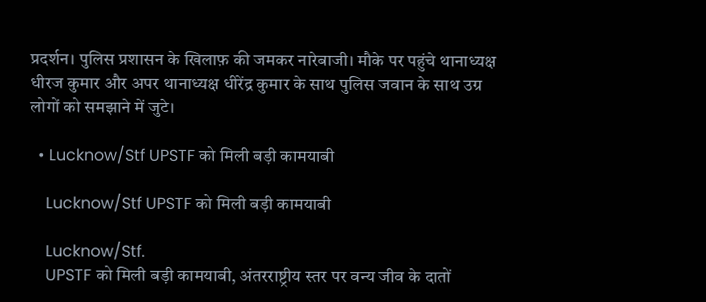प्रदर्शन। पुलिस प्रशासन के खिलाफ़ की जमकर नारेबाजी। मौके पर पहुंचे थानाध्यक्ष धीरज कुमार और अपर थानाध्यक्ष धीरेंद्र कुमार के साथ पुलिस जवान के साथ उग्र लोगों को समझाने में जुटे।

  • Lucknow/Stf UPSTF को मिली बड़ी कामयाबी

    Lucknow/Stf UPSTF को मिली बड़ी कामयाबी

    Lucknow/Stf.
    UPSTF को मिली बड़ी कामयाबी, अंतरराष्ट्रीय स्तर पर वन्य जीव के दातों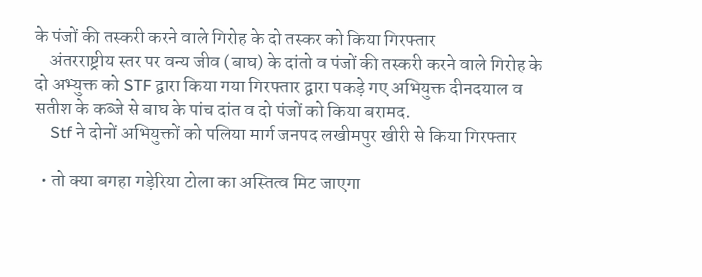के पंजों की तस्करी करने वाले गिरोह के दो तस्कर को किया गिरफ्तार
    अंतरराष्ट्रीय स्तर पर वन्य जीव (बाघ) के दांतो व पंजों की तस्करी करने वाले गिरोह के दो अभ्युक्त को STF द्वारा किया गया गिरफ्तार द्वारा पकड़े गए अभियुक्त दीनदयाल व सतीश के कब्जे से बाघ के पांच दांत व दो पंजों को किया बरामद.
    Stf ने दोनों अभियुक्तों को पलिया मार्ग जनपद लखीमपुर खीरी से किया गिरफ्तार

  • तो क्या बगहा गड़ेरिया टोला का अस्तित्व मिट जाएगा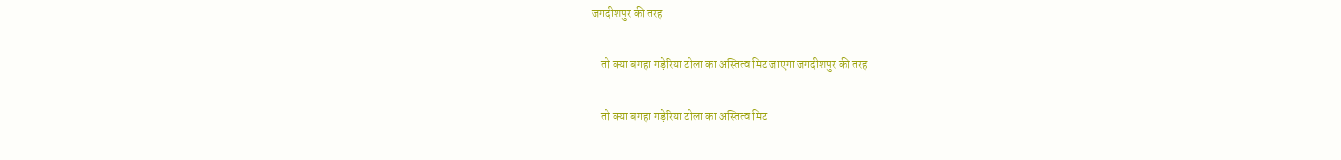जगदीशपुर की तरह

    तो क्या बगहा गड़ेरिया टोला का अस्तित्व मिट जाएगा जगदीशपुर की तरह

    तो क्या बगहा गड़ेरिया टोला का अस्तित्व मिट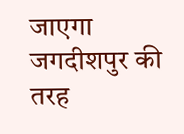जाएगा जगदीशपुर की तरह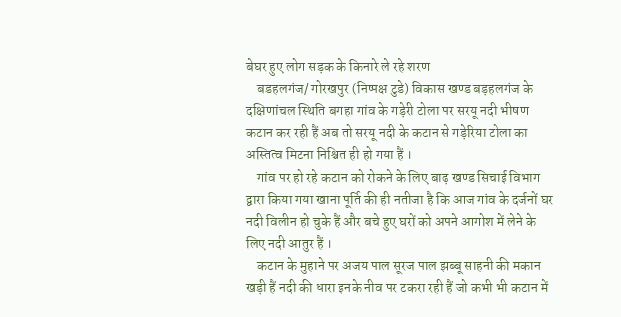बेघर हुए लोग सड़क के किनारे ले रहे शरण
    बडहलगंज/ गोरखपुर (निष्पक्ष टुडे) विकास खण्ड बड़हलगंज के दक्षिणांचल स्थिति बगहा गांव के गड़ेरी टोला पर सरयू नदी भीषण कटान कर रही हैं अब तो सरयू नदी के कटान से गड़ेरिया टोला का अस्तित्व मिटना निश्चित ही हो गया हैं ।
    गांव पर हो रहे कटान को रोकने के लिए बाढ़ खण्ड सिचाई विभाग द्वारा किया गया खाना पूर्ति की ही नतीजा है कि आज गांव के दर्जनों घर नदी विलीन हो चुके हैं और बचे हुए घरों को अपने आगोश में लेने के लिए नदी आतुर हैं ।
    कटान के मुहाने पर अजय पाल सूरज पाल झब्बू साहनी की मकान खड़ी हैं नदी की धारा इनके नीव पर टकरा रही हैं जो कभी भी कटान में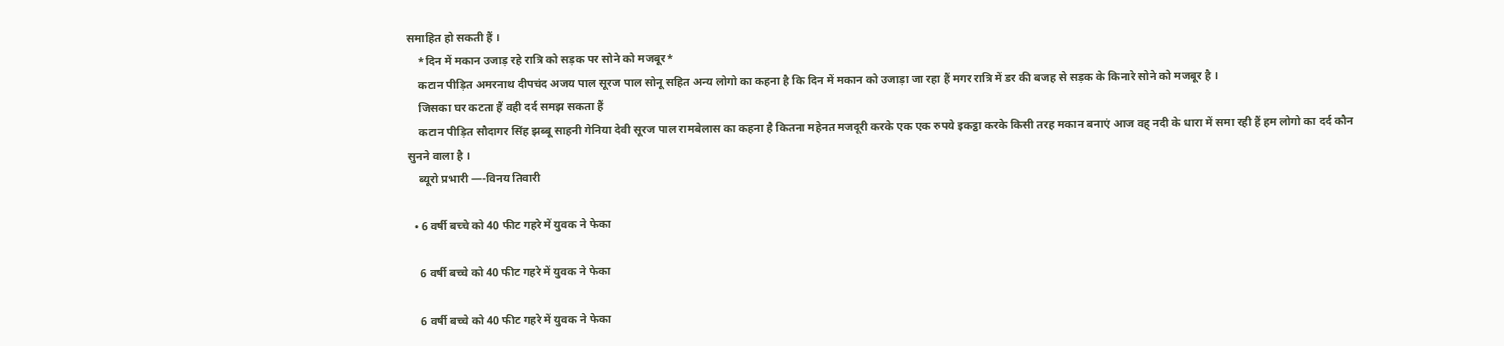समाहित हो सकती हैं ।
    *दिन में मकान उजाड़ रहे रात्रि को सड़क पर सोने को मजबूर*
    कटान पीड़ित अमरनाथ दीपचंद अजय पाल सूरज पाल सोनू सहित अन्य लोगो का कहना है कि दिन में मकान को उजाड़ा जा रहा हैं मगर रात्रि में डर की बजह से सड़क के किनारे सोने को मजबूर है ।
    जिसका घर कटता हैं वही दर्द समझ सकता हैं
    कटान पीड़ित सौदागर सिंह झब्बू साहनी गेनिया देवी सूरज पाल रामबेलास का कहना है कितना महेनत मजदूरी करके एक एक रुपये इकट्ठा करके किसी तरह मकान बनाएं आज वह् नदी के धारा में समा रही हैं हम लोगो का दर्द कौन सुनने वाला है ।
    ब्यूरो प्रभारी —-विनय तिवारी

  • 6 वर्षी बच्चे को 40 फीट गहरे में युवक ने फेका

    6 वर्षी बच्चे को 40 फीट गहरे में युवक ने फेका

    6 वर्षी बच्चे को 40 फीट गहरे में युवक ने फेका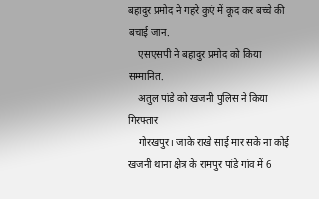बहादुर प्रमोद ने गहरे कुएं में कूद कर बच्चे की बचाई जान.
    एसएसपी ने बहादुर प्रमोद को किया सम्मानित.
    अतुल पांडे को खजनी पुलिस ने किया गिरफ्तार
    गोरखपुर। जाके राखे साई मार सके ना कोई खजनी थाना क्षेत्र के रामपुर पांडे गांव में 6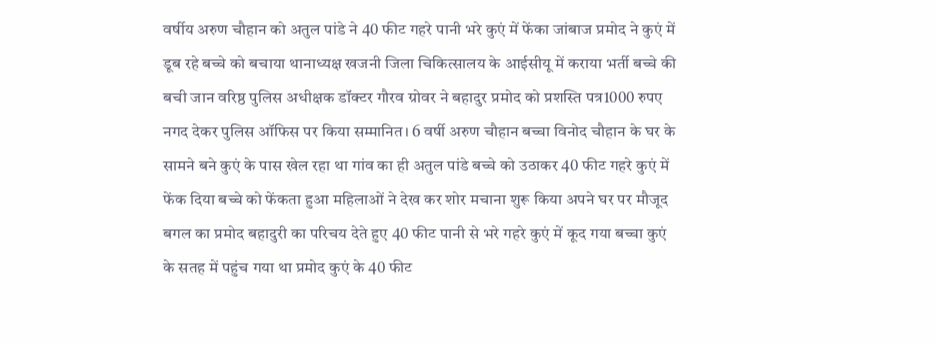वर्षीय अरुण चौहान को अतुल पांडे ने 40 फीट गहरे पानी भरे कुएं में फेंका जांबाज प्रमोद ने कुएं में डूब रहे बच्चे को बचाया थानाध्यक्ष खजनी जिला चिकित्सालय के आईसीयू में कराया भर्ती बच्चे की बची जान वरिष्ठ पुलिस अधीक्षक डॉक्टर गौरव ग्रोवर ने बहादुर प्रमोद को प्रशस्ति पत्र1000 रुपए नगद देकर पुलिस ऑफिस पर किया सम्मानित। 6 वर्षी अरुण चौहान बच्चा विनोद चौहान के घर के सामने बने कुएं के पास खेल रहा था गांव का ही अतुल पांडे बच्चे को उठाकर 40 फीट गहरे कुएं में फेंक दिया बच्चे को फेंकता हुआ महिलाओं ने देख कर शोर मचाना शुरू किया अपने घर पर मौजूद बगल का प्रमोद बहादुरी का परिचय देते हुए 40 फीट पानी से भरे गहरे कुएं में कूद गया बच्चा कुएं के सतह में पहुंच गया था प्रमोद कुएं के 40 फीट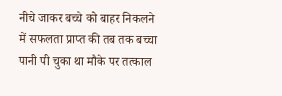नीचे जाकर बच्चे को बाहर निकलने में सफलता प्राप्त की तब तक बच्चा पानी पी चुका था मौके पर तत्काल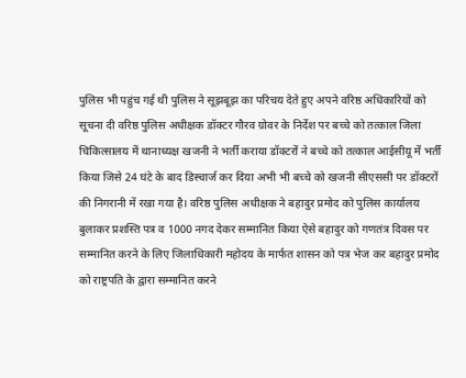पुलिस भी पहुंच गई थी पुलिस ने सूझबूझ का परिचय देते हुए अपने वरिष्ठ अधिकारियों को सूचना दी वरिष्ठ पुलिस अधीक्षक डॉक्टर गौरव ग्रोवर के निर्देश पर बच्चे को तत्काल जिला चिकित्सालय में थानाध्यक्ष खजनी ने भर्ती कराया डॉक्टरों ने बच्चे को तत्काल आईसीयू में भर्ती किया जिसे 24 घंटे के बाद डिस्चार्ज कर दिया अभी भी बच्चे को खजनी सीएससी पर डॉक्टरों की निगरानी में रखा गया है। वरिष्ठ पुलिस अधीक्षक ने बहादुर प्रमोद को पुलिस कार्यालय बुलाकर प्रशस्ति पत्र व 1000 नगद देकर सम्मानित किया ऐसे बहादुर को गणतंत्र दिवस पर सम्मानित करने के लिए जिलाधिकारी महोदय के मार्फत शासन को पत्र भेज कर बहादुर प्रमोद को राष्ट्रपति के द्वारा सम्मानित करने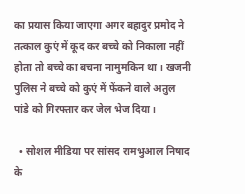का प्रयास किया जाएगा अगर बहादुर प्रमोद ने तत्काल कुएं में कूद कर बच्चे को निकाला नहीं होता तो बच्चे का बचना नामुमकिन था। खजनी पुलिस ने बच्चे को कुएं में फेंकने वाले अतुल पांडे को गिरफ्तार कर जेल भेज दिया।

  • सोशल मीडिया पर सांसद रामभुआल निषाद के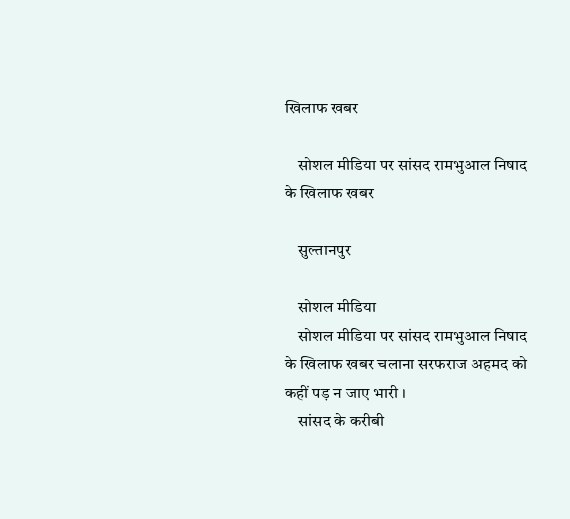खिलाफ खबर

    सोशल मीडिया पर सांसद रामभुआल निषाद के खिलाफ खबर

    सुल्तानपुर

    सोशल मीडिया
    सोशल मीडिया पर सांसद रामभुआल निषाद के खिलाफ खबर चलाना सरफराज अहमद को कहीं पड़ न जाए भारी ।
    सांसद के करीबी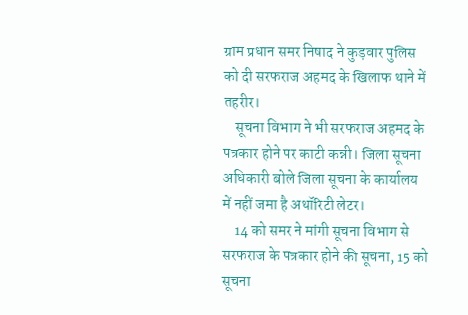ग्राम प्रधान समर निषाद ने कुड़वार पुलिस को दी सरफराज अहमद के खिलाफ थाने में तहरीर।
    सूचना विभाग ने भी सरफराज अहमद के पत्रकार होने पर काटी कन्नी। जिला सूचना अधिकारी बोले जिला सूचना के कार्यालय में नहीं जमा है अथॉरिटी लेटर।
    14 को समर ने मांगी सूचना विभाग से सरफराज के पत्रकार होने की सूचना, 15 को सूचना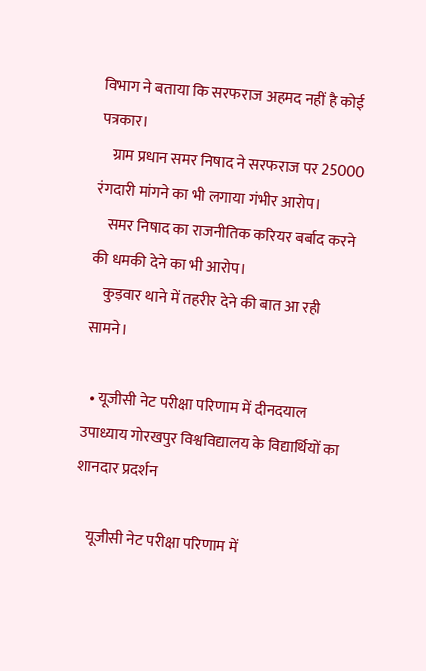विभाग ने बताया कि सरफराज अहमद नहीं है कोई पत्रकार।
    ग्राम प्रधान समर निषाद ने सरफराज पर 25000 रंगदारी मांगने का भी लगाया गंभीर आरोप।
    समर निषाद का राजनीतिक करियर बर्बाद करने की धमकी देने का भी आरोप।
    कुड़वार थाने में तहरीर देने की बात आ रही सामने।

  • यूजीसी नेट परीक्षा परिणाम में दीनदयाल उपाध्याय गोरखपुर विश्वविद्यालय के विद्यार्थियों का शानदार प्रदर्शन

    यूजीसी नेट परीक्षा परिणाम में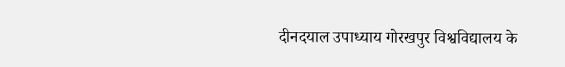दीनदयाल उपाध्याय गोरखपुर विश्वविद्यालय के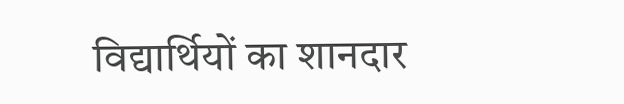विद्यार्थियों का शानदार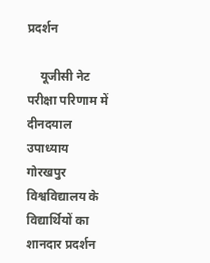प्रदर्शन

    यूजीसी नेट परीक्षा परिणाम में दीनदयाल उपाध्याय गोरखपुर विश्वविद्यालय के विद्यार्थियों का शानदार प्रदर्शन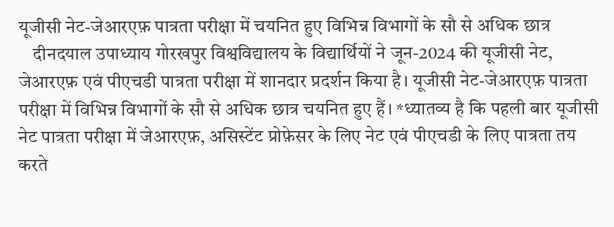यूजीसी नेट-जेआरएफ़ पात्रता परीक्षा में चयनित हुए विभिन्न विभागों के सौ से अधिक छात्र
    दीनदयाल उपाध्याय गोरखपुर विश्वविद्यालय के विद्यार्थियों ने जून-2024 की यूजीसी नेट, जेआरएफ़ एवं पीएचडी पात्रता परीक्षा में शानदार प्रदर्शन किया है। यूजीसी नेट-जेआरएफ़ पात्रता परीक्षा में विभिन्न विभागों के सौ से अधिक छात्र चयनित हुए हैं। *ध्यातव्य है कि पहली बार यूजीसी नेट पात्रता परीक्षा में जेआरएफ़, असिस्टेंट प्रोफ़ेसर के लिए नेट एवं पीएचडी के लिए पात्रता तय करते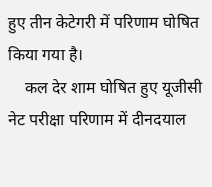हुए तीन केटेगरी में परिणाम घोषित किया गया है।
    कल देर शाम घोषित हुए यूजीसी नेट परीक्षा परिणाम में दीनदयाल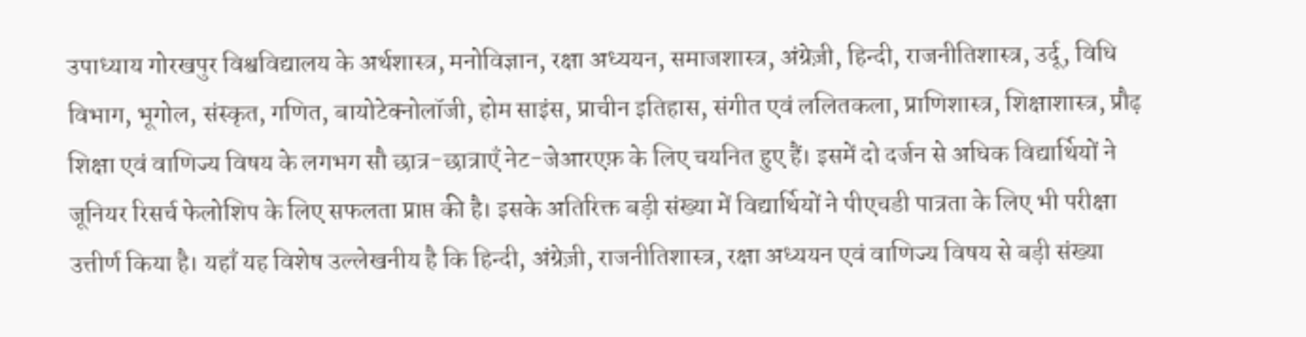उपाध्याय गोरखपुर विश्वविद्यालय के अर्थशास्त्र, मनोविज्ञान, रक्षा अध्ययन, समाजशास्त्र, अंग्रेज़ी, हिन्दी, राजनीतिशास्त्र, उर्दू, विधि विभाग, भूगोल, संस्कृत, गणित, बायोटेक्नोलॉजी, होम साइंस, प्राचीन इतिहास, संगीत एवं ललितकला, प्राणिशास्त्र, शिक्षाशास्त्र, प्रौढ़ शिक्षा एवं वाणिज्य विषय के लगभग सौ छात्र-छात्राएँ नेट-जेआरएफ़ के लिए चयनित हुए हैं। इसमें दो दर्जन से अधिक विद्यार्थियों ने जूनियर रिसर्च फेलोशिप के लिए सफलता प्राप्त की है। इसके अतिरिक्त बड़ी संख्या में विद्यार्थियों ने पीएचडी पात्रता के लिए भी परीक्षा उत्तीर्ण किया है। यहाँ यह विशेष उल्लेखनीय है कि हिन्दी, अंग्रेज़ी, राजनीतिशास्त्र, रक्षा अध्ययन एवं वाणिज्य विषय से बड़ी संख्या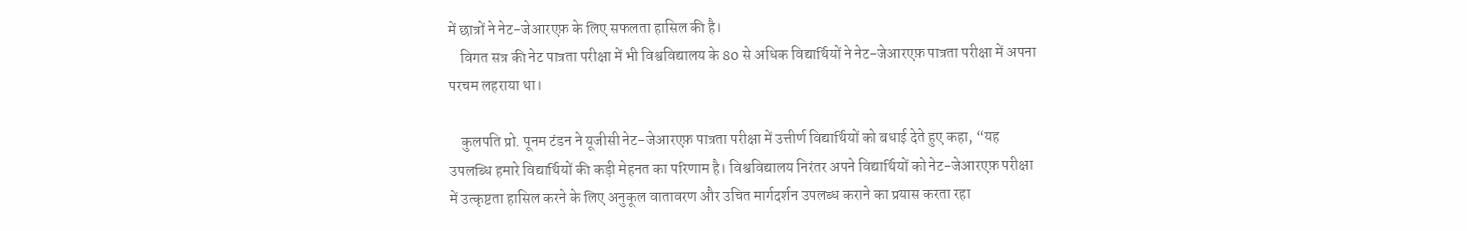में छात्रों ने नेट-जेआरएफ़ के लिए सफलता हासिल की है।
    विगत सत्र की नेट पात्रता परीक्षा में भी विश्वविद्यालय के 80 से अधिक विद्यार्थियों ने नेट-जेआरएफ़ पात्रता परीक्षा में अपना परचम लहराया था।

    कुलपति प्रो. पूनम टंडन ने यूजीसी नेट-जेआरएफ़ पात्रता परीक्षा में उत्तीर्ण विद्यार्थियों को बधाई देते हुए कहा, “यह उपलब्धि हमारे विद्यार्थियों की कड़ी मेहनत का परिणाम है। विश्वविद्यालय निरंतर अपने विद्यार्थियों को नेट-जेआरएफ़ परीक्षा में उत्कृष्टता हासिल करने के लिए अनुकूल वातावरण और उचित मार्गदर्शन उपलब्ध कराने का प्रयास करता रहा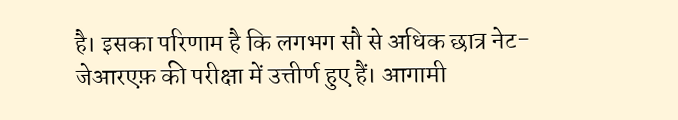है। इसका परिणाम है कि लगभग सौ से अधिक छात्र नेट-जेआरएफ़ की परीक्षा में उत्तीर्ण हुए हैं। आगामी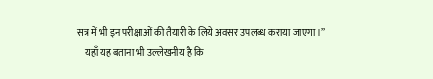सत्र में भी इन परीक्षाओं की तैयारी के लिये अवसर उपलब्ध कराया जाएगा।’’
    यहाँ यह बताना भी उल्लेखनीय है कि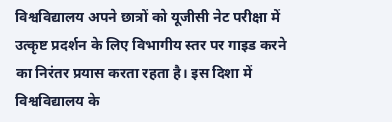विश्वविद्यालय अपने छात्रों को यूजीसी नेट परीक्षा में उत्कृष्ट प्रदर्शन के लिए विभागीय स्तर पर गाइड करने का निरंतर प्रयास करता रहता है। इस दिशा में विश्वविद्यालय के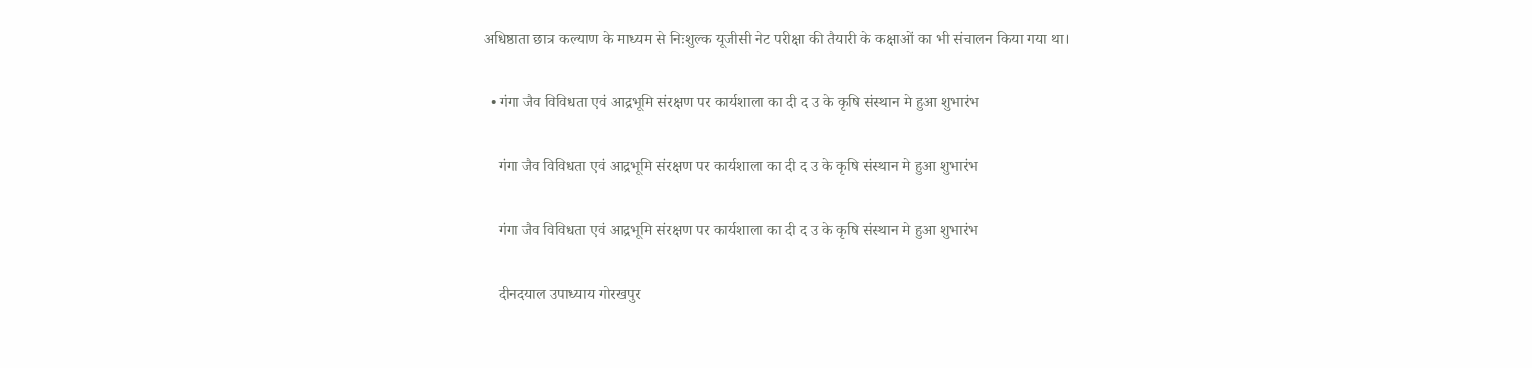अधिष्ठाता छात्र कल्याण के माध्यम से निःशुल्क यूजीसी नेट परीक्षा की तैयारी के कक्षाओं का भी संचालन किया गया था।

  • गंगा जैव विविधता एवं आद्रभूमि संरक्षण पर कार्यशाला का दी द उ के कृषि संस्थान मे हुआ शुभारंभ

    गंगा जैव विविधता एवं आद्रभूमि संरक्षण पर कार्यशाला का दी द उ के कृषि संस्थान मे हुआ शुभारंभ

    गंगा जैव विविधता एवं आद्रभूमि संरक्षण पर कार्यशाला का दी द उ के कृषि संस्थान मे हुआ शुभारंभ

    दीनदयाल उपाध्याय गोरखपुर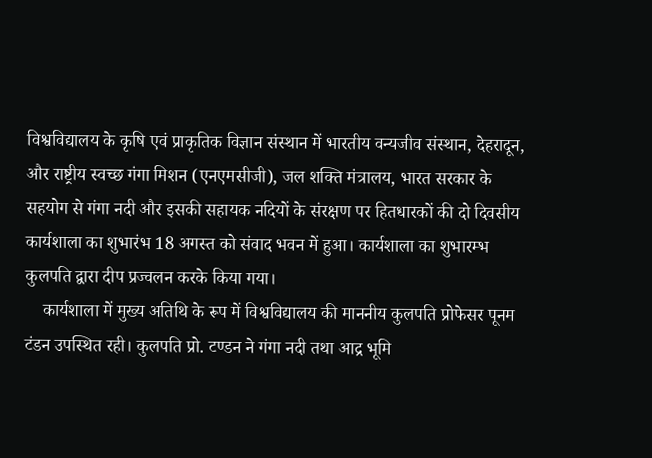विश्वविद्यालय के कृषि एवं प्राकृतिक विज्ञान संस्थान में भारतीय वन्यजीव संस्थान, देहरादून, और राष्ट्रीय स्वच्छ गंगा मिशन (एनएमसीजी), जल शक्ति मंत्रालय, भारत सरकार के सहयोग से गंगा नदी और इसकी सहायक नदियों के संरक्षण पर हितधारकों की दो दिवसीय कार्यशाला का शुभारंभ 18 अगस्त को संवाद भवन में हुआ। कार्यशाला का शुभारम्भ कुलपति द्वारा दीप प्रज्वलन करके किया गया।
    कार्यशाला में मुख्य अतिथि के रूप में विश्वविद्यालय की माननीय कुलपति प्रोफेसर पूनम टंडन उपस्थित रही। कुलपति प्रो. टण्डन ने गंगा नदी तथा आद्र भूमि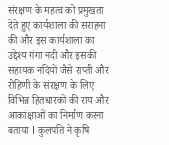संरक्षण के महत्व को प्रमुखता देते हुए कार्यशाला की सराहना की और इस कार्यशाला का उद्देश्य गंगा नदी और इसकी सहायक नदियों जैसे राप्ती और रोहिणी के संरक्षण के लिए विभिन्न हितधारकों की राय और आकांक्षाओं का निर्माण करना बताया I कुलपति ने कृषि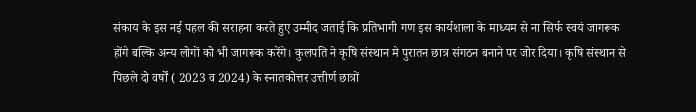संकाय के इस नई पहल की सराहना करते हुए उम्मीद जताई कि प्रतिभागी गण इस कार्यशाला के माध्यम से ना सिर्फ स्वयं जागरूक होंगे बल्कि अन्य लोगों को भी जागरूक करेंगे। कुलपति ने कृषि संस्थान मे पुरातन छात्र संगठन बनाने पर जोर दिया। कृषि संस्थान से पिछले दो वर्षों ( 2023 व 2024) के स्नातकोत्तर उत्तीर्ण छात्रों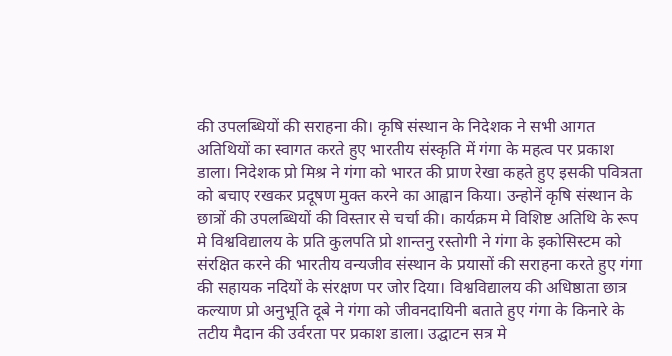की उपलब्धियों की सराहना की। कृषि संस्थान के निदेशक ने सभी आगत अतिथियों का स्वागत करते हुए भारतीय संस्कृति में गंगा के महत्व पर प्रकाश डाला। निदेशक प्रो मिश्र ने गंगा को भारत की प्राण रेखा कहते हुए इसकी पवित्रता को बचाए रखकर प्रदूषण मुक्त करने का आह्वान किया। उन्होनें कृषि संस्थान के छात्रों की उपलब्धियों की विस्तार से चर्चा की। कार्यक्रम मे विशिष्ट अतिथि के रूप मे विश्वविद्यालय के प्रति कुलपति प्रो शान्तनु रस्तोगी ने गंगा के इकोसिस्टम को संरक्षित करने की भारतीय वन्यजीव संस्थान के प्रयासों की सराहना करते हुए गंगा की सहायक नदियों के संरक्षण पर जोर दिया। विश्वविद्यालय की अधिष्ठाता छात्र कल्याण प्रो अनुभूति दूबे ने गंगा को जीवनदायिनी बताते हुए गंगा के किनारे के तटीय मैदान की उर्वरता पर प्रकाश डाला। उद्घाटन सत्र मे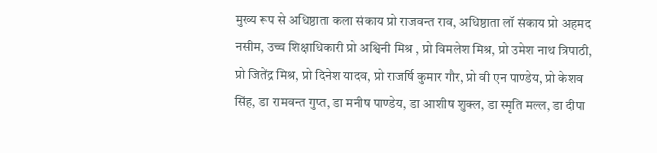मुख्य रूप से अधिष्ठाता कला संकाय प्रो राजवन्त राव, अधिष्ठाता लॉ संकाय प्रो अहमद नसीम, उच्च शिक्षाधिकारी प्रो अश्विनी मिश्र , प्रो विमलेश मिश्र, प्रो उमेश नाथ त्रिपाठी, प्रो जितेंद्र मिश्र, प्रो दिनेश यादव, प्रो राजर्षि कुमार गौर, प्रो वी एन पाण्डेय, प्रो केशव सिंह, डा रामवन्त गुप्त, डा मनीष पाण्डेय, डा आशीष शुक्ल, डा स्मृति मल्ल, डा दीपा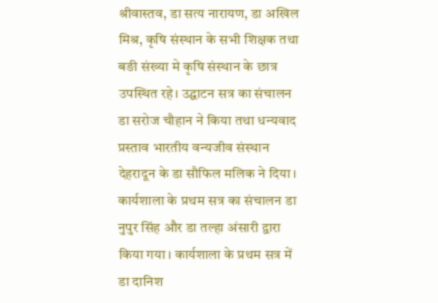श्रीवास्तव, डा सत्य नारायण, डा अखिल मिश्र, कृषि संस्थान के सभी शिक्षक तथा बङी संख्या मे कृषि संस्थान के छात्र उपस्थित रहे। उद्घाटन सत्र का संचालन डा सरोज चौहान ने किया तथा धन्यवाद प्रस्ताव भारतीय वन्यजीव संस्थान देहरादून के डा सौफिल मलिक ने दिया। कार्यशाला के प्रथम सत्र का संचालन डा नुपुर सिंह और डा तल्हा अंसारी द्वारा किया गया। कार्यशाला के प्रथम सत्र में डा दानिश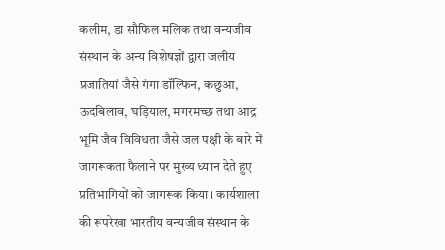कलीम, डा सौफिल मलिक तथा वन्यजीव संस्थान के अन्य विशेषज्ञों द्वारा जलीय प्रजातियां जैसे गंगा डॉल्फिन, कछुआ, ऊदबिलाव, घड़ियाल, मगरमच्छ तथा आद्र भूमि जैव विविधता जैसे जल पक्षी के बारे में जागरूकता फैलाने पर मुख्य ध्यान देते हुए प्रतिभागियों को जागरूक किया। कार्यशाला की रूपरेखा भारतीय वन्यजीव संस्थान के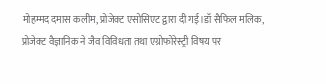मोहम्मद दमास कलीम, प्रोजेक्ट एसोसिएट द्वारा दी गई।डॉ सैफिल मलिक, प्रोजेक्ट वैज्ञानिक ने जैव विविधता तथा एग्रोफोरेस्ट्री विषय पर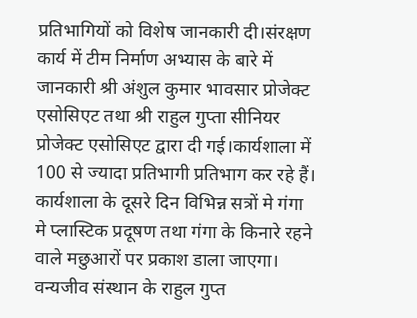प्रतिभागियों को विशेष जानकारी दी।संरक्षण कार्य में टीम निर्माण अभ्यास के बारे में जानकारी श्री अंशुल कुमार भावसार प्रोजेक्ट एसोसिएट तथा श्री राहुल गुप्ता सीनियर प्रोजेक्ट एसोसिएट द्वारा दी गई।कार्यशाला में 100 से ज्यादा प्रतिभागी प्रतिभाग कर रहे हैं। कार्यशाला के दूसरे दिन विभिन्न सत्रों मे गंगा मे प्लास्टिक प्रदूषण तथा गंगा के किनारे रहने वाले मछुआरों पर प्रकाश डाला जाएगा। वन्यजीव संस्थान के राहुल गुप्त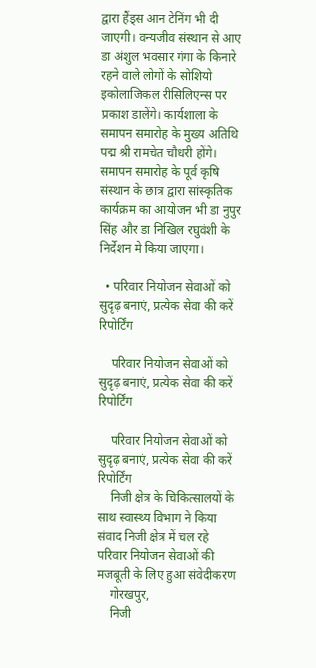द्वारा हैंड्स आन टेनिंग भी दी जाएगी। वन्यजीव संस्थान से आए डा अंशुल भवसार गंगा के किनारे रहने वाले लोगों के सोशियो इकोलाजिकल रीसिलिएन्स पर प्रकाश डालेंगे। कार्यशाला के समापन समारोह के मुख्य अतिथि पद्म श्री रामचेत चौधरी होंगे। समापन समारोह के पूर्व कृषि संस्थान के छात्र द्वारा सांस्कृतिक कार्यक्रम का आयोजन भी डा नुपुर सिंह और डा निखिल रघुवंशी के निर्देशन मे किया जाएगा।

  • परिवार नियोजन सेवाओं को सुदृढ़ बनाएं, प्रत्येक सेवा की करें रिपोर्टिंग

    परिवार नियोजन सेवाओं को सुदृढ़ बनाएं, प्रत्येक सेवा की करें रिपोर्टिंग

    परिवार नियोजन सेवाओं को सुदृढ़ बनाएं, प्रत्येक सेवा की करें रिपोर्टिंग
    निजी क्षेत्र के चिकित्सालयों के साथ स्वास्थ्य विभाग ने किया संवाद निजी क्षेत्र में चल रहे परिवार नियोजन सेवाओं की मजबूती के लिए हुआ संवेदीकरण
    गोरखपुर,
    निजी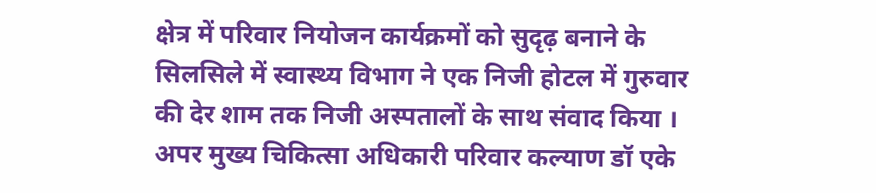क्षेत्र में परिवार नियोजन कार्यक्रमों को सुदृढ़ बनाने के सिलसिले में स्वास्थ्य विभाग ने एक निजी होटल में गुरुवार की देर शाम तक निजी अस्पतालों के साथ संवाद किया । अपर मुख्य चिकित्सा अधिकारी परिवार कल्याण डॉ एके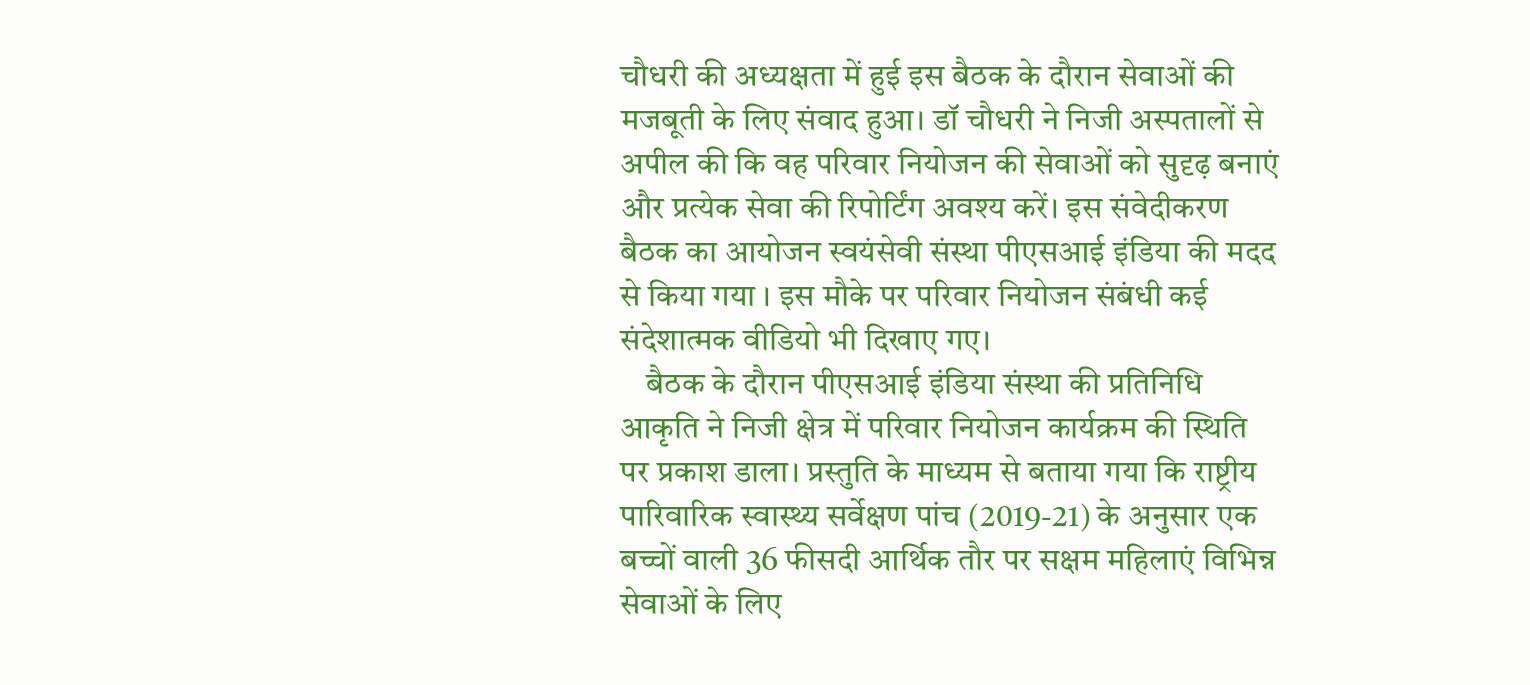चौधरी की अध्यक्षता में हुई इस बैठक के दौरान सेवाओं की मजबूती के लिए संवाद हुआ। डॉ चौधरी ने निजी अस्पतालों से अपील की कि वह परिवार नियोजन की सेवाओं को सुदृढ़ बनाएं और प्रत्येक सेवा की रिपोर्टिंग अवश्य करें। इस संवेदीकरण बैठक का आयोजन स्वयंसेवी संस्था पीएसआई इंडिया की मदद से किया गया । इस मौके पर परिवार नियोजन संबंधी कई संदेशात्मक वीडियो भी दिखाए गए।
    बैठक के दौरान पीएसआई इंडिया संस्था की प्रतिनिधि आकृति ने निजी क्षेत्र में परिवार नियोजन कार्यक्रम की स्थिति पर प्रकाश डाला। प्रस्तुति के माध्यम से बताया गया कि राष्ट्रीय पारिवारिक स्वास्थ्य सर्वेक्षण पांच (2019-21) के अनुसार एक बच्चों वाली 36 फीसदी आर्थिक तौर पर सक्षम महिलाएं विभिन्न सेवाओं के लिए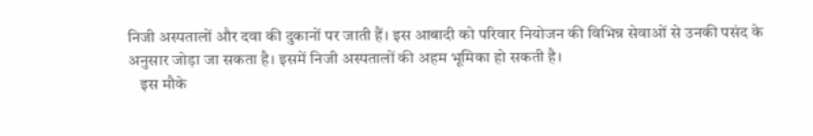निजी अस्पतालों और दवा की दुकानों पर जाती हैं। इस आबादी को परिवार नियोजन की विभिन्न सेवाओं से उनकी पसंद के अनुसार जोड़ा जा सकता है। इसमें निजी अस्पतालों की अहम भूमिका हो सकती है।
    इस मौके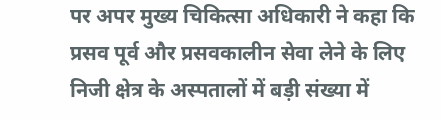पर अपर मुख्य चिकित्सा अधिकारी ने कहा कि प्रसव पूर्व और प्रसवकालीन सेवा लेने के लिए निजी क्षेत्र के अस्पतालों में बड़ी संख्या में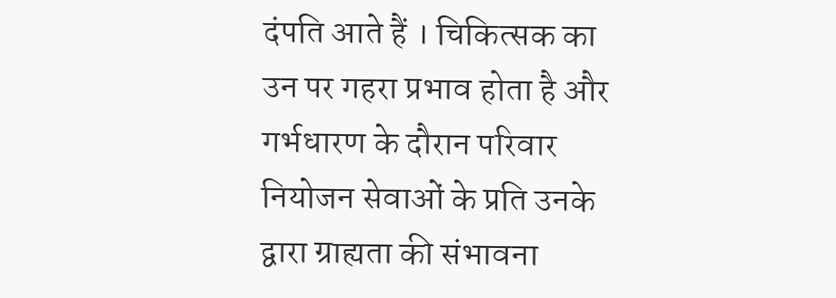दंपति आते हैं । चिकित्सक का उन पर गहरा प्रभाव होता है और गर्भधारण के दौरान परिवार नियोजन सेवाओं के प्रति उनके द्वारा ग्राह्यता की संभावना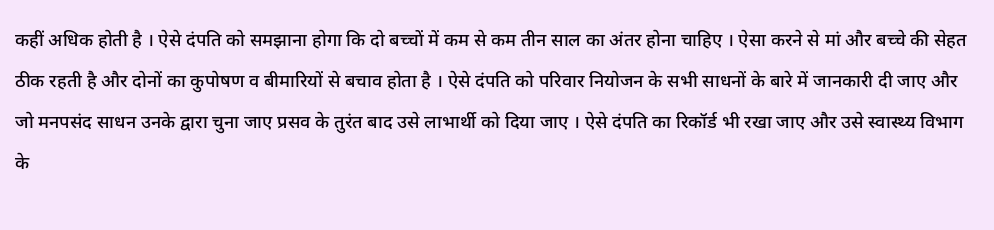कहीं अधिक होती है । ऐसे दंपति को समझाना होगा कि दो बच्चों में कम से कम तीन साल का अंतर होना चाहिए । ऐसा करने से मां और बच्चे की सेहत ठीक रहती है और दोनों का कुपोषण व बीमारियों से बचाव होता है । ऐसे दंपति को परिवार नियोजन के सभी साधनों के बारे में जानकारी दी जाए और जो मनपसंद साधन उनके द्वारा चुना जाए प्रसव के तुरंत बाद उसे लाभार्थी को दिया जाए । ऐसे दंपति का रिकॉर्ड भी रखा जाए और उसे स्वास्थ्य विभाग के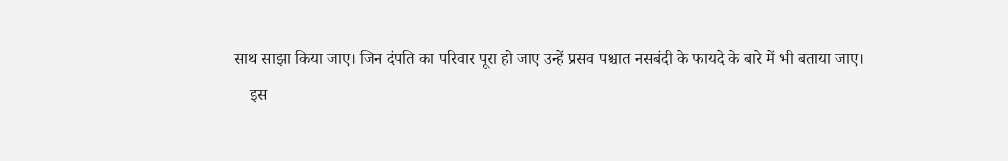साथ साझा किया जाए। जिन दंपति का परिवार पूरा हो जाए उन्हें प्रसव पश्चात नसबंदी के फायदे के बारे में भी बताया जाए।
    इस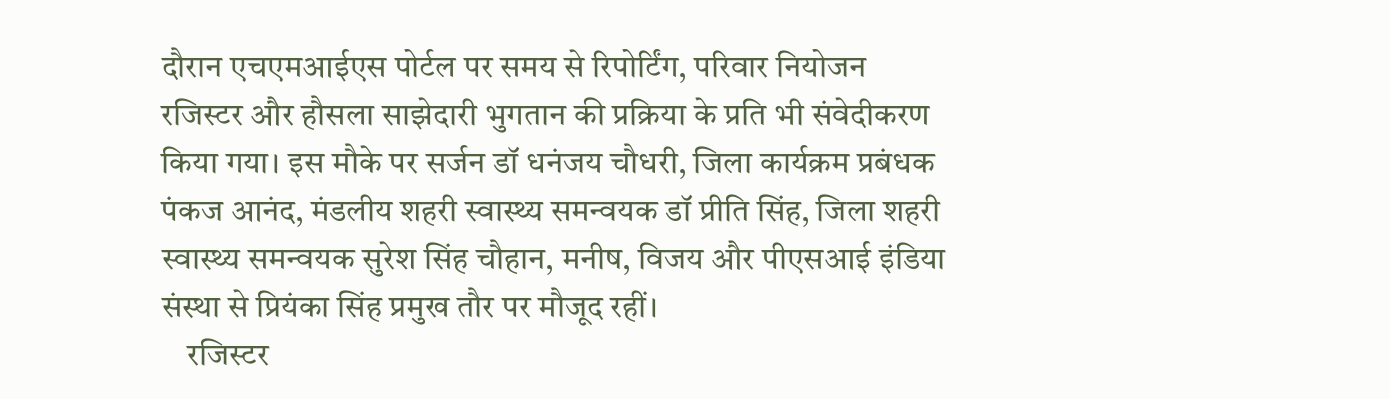दौरान एचएमआईएस पोर्टल पर समय से रिपोर्टिंग, परिवार नियोजन रजिस्टर और हौसला साझेदारी भुगतान की प्रक्रिया के प्रति भी संवेदीकरण किया गया। इस मौके पर सर्जन डॉ धनंजय चौधरी, जिला कार्यक्रम प्रबंधक पंकज आनंद, मंडलीय शहरी स्वास्थ्य समन्वयक डॉ प्रीति सिंह, जिला शहरी स्वास्थ्य समन्वयक सुरेश सिंह चौहान, मनीष, विजय और पीएसआई इंडिया संस्था से प्रियंका सिंह प्रमुख तौर पर मौजूद रहीं।
    रजिस्टर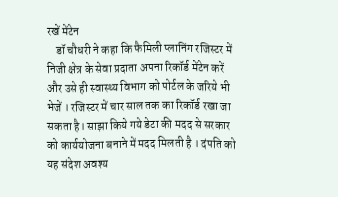रखें मेंटेन
    डॉ चौधरी ने कहा कि फैमिली प्लानिंग रजिस्टर में निजी क्षेत्र के सेवा प्रदाता अपना रिकॉर्ड मेंटेन करें और उसे ही स्वास्थ्य विभाग को पोर्टल के जरिये भी भेजें । रजिस्टर में चार साल तक का रिकॉर्ड रखा जा सकता है। साझा किये गये डेटा की मदद से सरकार को कार्ययोजना बनाने में मदद मिलती है । दंपति को यह संदेश अवश्य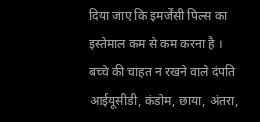दिया जाए कि इमर्जेंसी पिल्स का इस्तेमाल कम से कम करना है । बच्चे की चाहत न रखने वाले दंपति आईयूसीडी, कंडोम, छाया, अंतरा,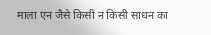माला एन जैसे किसी न किसी साधन का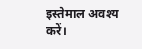इस्तेमाल अवश्य करें।